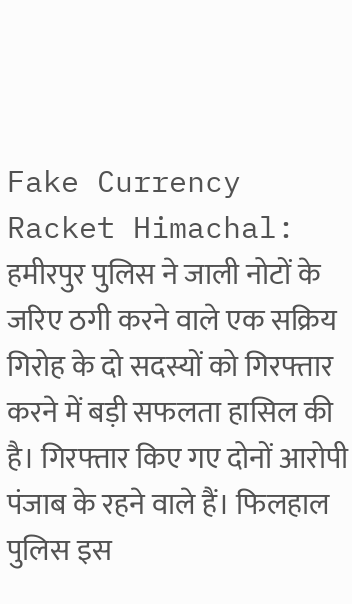Fake Currency Racket Himachal: हमीरपुर पुलिस ने जाली नोटों के जरिए ठगी करने वाले एक सक्रिय गिरोह के दो सदस्यों को गिरफ्तार करने में बड़ी सफलता हासिल की है। गिरफ्तार किए गए दोनों आरोपी पंजाब के रहने वाले हैं। फिलहाल पुलिस इस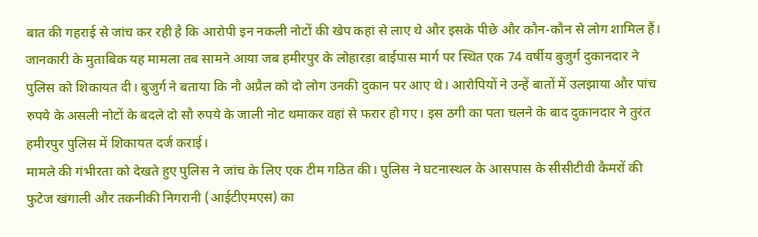बात की गहराई से जांच कर रही है कि आरोपी इन नकली नोटों की खेप कहां से लाए थे और इसके पीछे और कौन-कौन से लोग शामिल हैं।
जानकारी के मुताबिक यह मामला तब सामने आया जब हमीरपुर के लोहारड़ा बाईपास मार्ग पर स्थित एक 74 वर्षीय बुजुर्ग दुकानदार ने पुलिस को शिकायत दी। बुजुर्ग ने बताया कि नौ अप्रैल को दो लोग उनकी दुकान पर आए थे। आरोपियों ने उन्हें बातों में उलझाया और पांच रुपये के असली नोटों के बदले दो सौ रुपये के जाली नोट थमाकर वहां से फरार हो गए। इस ठगी का पता चलने के बाद दुकानदार ने तुरंत हमीरपुर पुलिस में शिकायत दर्ज कराई।
मामले की गंभीरता को देखते हुए पुलिस ने जांच के लिए एक टीम गठित की। पुलिस ने घटनास्थल के आसपास के सीसीटीवी कैमरों की फुटेज खंगाली और तकनीकी निगरानी (आईटीएमएस) का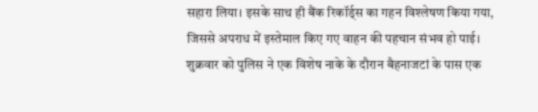सहारा लिया। इसके साथ ही बैंक रिकॉर्ड्स का गहन विश्लेषण किया गया, जिससे अपराध में इस्तेमाल किए गए वाहन की पहचान संभव हो पाई। शुक्रवार को पुलिस ने एक विशेष नाके के दौरान बैहनाजटां के पास एक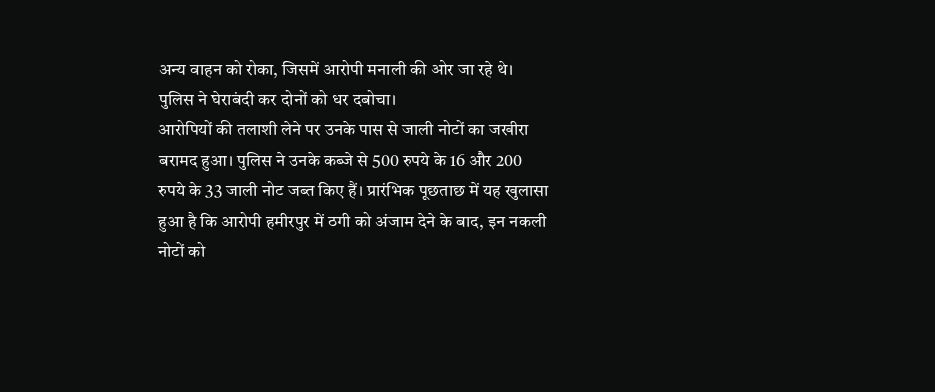अन्य वाहन को रोका, जिसमें आरोपी मनाली की ओर जा रहे थे। पुलिस ने घेराबंदी कर दोनों को धर दबोचा।
आरोपियों की तलाशी लेने पर उनके पास से जाली नोटों का जखीरा बरामद हुआ। पुलिस ने उनके कब्जे से 500 रुपये के 16 और 200 रुपये के 33 जाली नोट जब्त किए हैं। प्रारंभिक पूछताछ में यह खुलासा हुआ है कि आरोपी हमीरपुर में ठगी को अंजाम देने के बाद, इन नकली नोटों को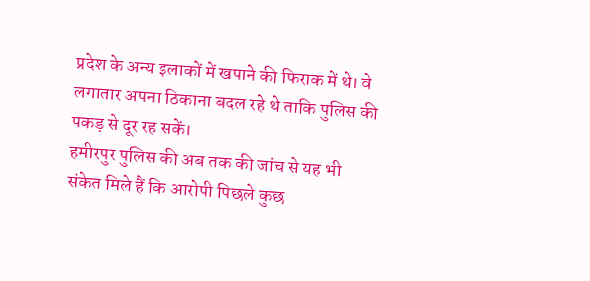प्रदेश के अन्य इलाकों में खपाने की फिराक में थे। वे लगातार अपना ठिकाना बदल रहे थे ताकि पुलिस की पकड़ से दूर रह सकें।
हमीरपुर पुलिस की अब तक की जांच से यह भी संकेत मिले हैं कि आरोपी पिछले कुछ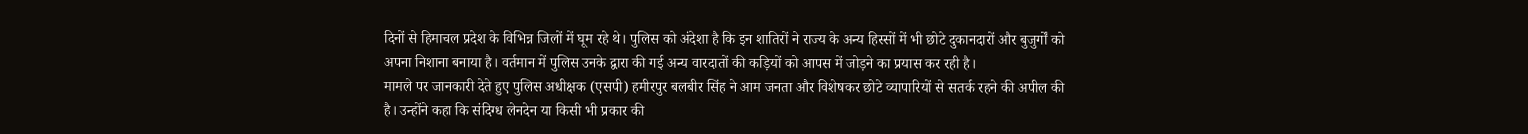दिनों से हिमाचल प्रदेश के विभिन्न जिलों में घूम रहे थे। पुलिस को अंदेशा है कि इन शातिरों ने राज्य के अन्य हिस्सों में भी छोटे दुकानदारों और बुजुर्गों को अपना निशाना बनाया है। वर्तमान में पुलिस उनके द्वारा की गई अन्य वारदातों की कड़ियों को आपस में जोड़ने का प्रयास कर रही है।
मामले पर जानकारी देते हुए पुलिस अधीक्षक (एसपी) हमीरपुर बलबीर सिंह ने आम जनता और विशेषकर छोटे व्यापारियों से सतर्क रहने की अपील की है। उन्होंने कहा कि संदिग्ध लेनदेन या किसी भी प्रकार की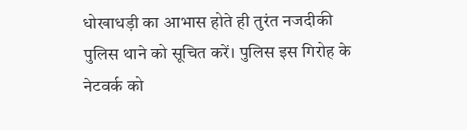धोखाधड़ी का आभास होते ही तुरंत नजदीकी पुलिस थाने को सूचित करें। पुलिस इस गिरोह के नेटवर्क को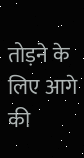तोड़ने के लिए आगे की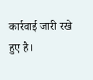कार्रवाई जारी रखे हुए है।